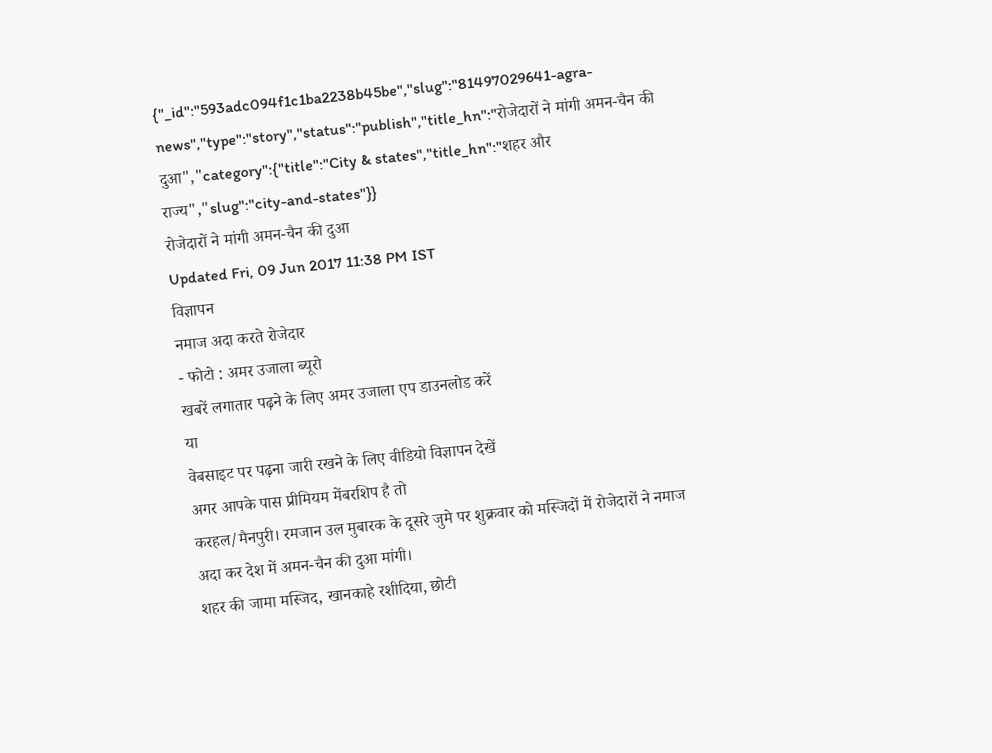{"_id":"593adc094f1c1ba2238b45be","slug":"81497029641-agra-news","type":"story","status":"publish","title_hn":"रोजेदारों ने मांगी अमन-चैन की दुआ","category":{"title":"City & states","title_hn":"शहर और राज्य","slug":"city-and-states"}}
रोजेदारों ने मांगी अमन-चैन की दुआ
Updated Fri, 09 Jun 2017 11:38 PM IST
विज्ञापन
नमाज अदा करते रोजेदार
- फोटो : अमर उजाला ब्यूरो
खबरें लगातार पढ़ने के लिए अमर उजाला एप डाउनलोड करें
या
वेबसाइट पर पढ़ना जारी रखने के लिए वीडियो विज्ञापन देखें
अगर आपके पास प्रीमियम मेंबरशिप है तो
करहल/मैनपुरी। रमजान उल मुबारक के दूसरे जुमे पर शुक्रवार को मस्जिदों में रोजेदारों ने नमाज अदा कर देश में अमन-चैन की दुआ मांगी।
शहर की जामा मस्जिद, खानकाहे रशीदिया, छोटी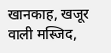खानकाह, खजूर वाली मस्जिद,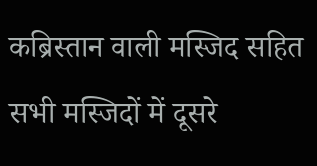कब्रिस्तान वाली मस्जिद सहित सभी मस्जिदों में दूसरे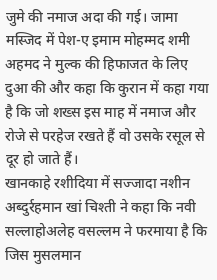जुमे की नमाज अदा की गई। जामा मस्जिद में पेश-ए इमाम मोहम्मद शमी अहमद ने मुल्क की हिफाजत के लिए दुआ की और कहा कि कुरान में कहा गया है कि जो शख्स इस माह में नमाज और रोजे से परहेज रखते हैं वो उसके रसूल से दूर हो जाते हैं।
खानकाहे रशीदिया में सज्जादा नशीन अब्दुर्रहमान खां चिश्ती ने कहा कि नवी सल्लाहोअलेह वसल्लम ने फरमाया है कि जिस मुसलमान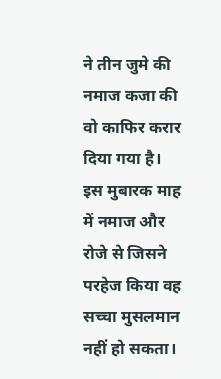ने तीन जुमे की नमाज कजा की वो काफिर करार दिया गया है। इस मुबारक माह में नमाज और रोजे से जिसने परहेज किया वह सच्चा मुसलमान नहीं हो सकता।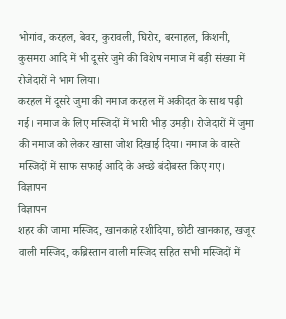भोगांव, करहल, बेवर, कुरावली, घिरोर, बरनाहल, किशनी, कुसमरा आदि में भी दूसरे जुमे की विशेष नमाज में बड़ी संख्या में रोजेदारों ने भाग लिया।
करहल में दूसरे जुमा की नमाज करहल में अकीदत के साथ पढ़ी गई। नमाज के लिए मस्जिदों में भारी भीड़ उमड़ी। रोजेदारों में जुमा की नमाज को लेकर खासा जोश दिखाई दिया। नमाज के वास्ते मस्जिदों में साफ सफाई आदि के अच्छे बंदोबस्त किए गए।
विज्ञापन
विज्ञापन
शहर की जामा मस्जिद, खानकाहे रशीदिया, छोटी खानकाह, खजूर वाली मस्जिद, कब्रिस्तान वाली मस्जिद सहित सभी मस्जिदों में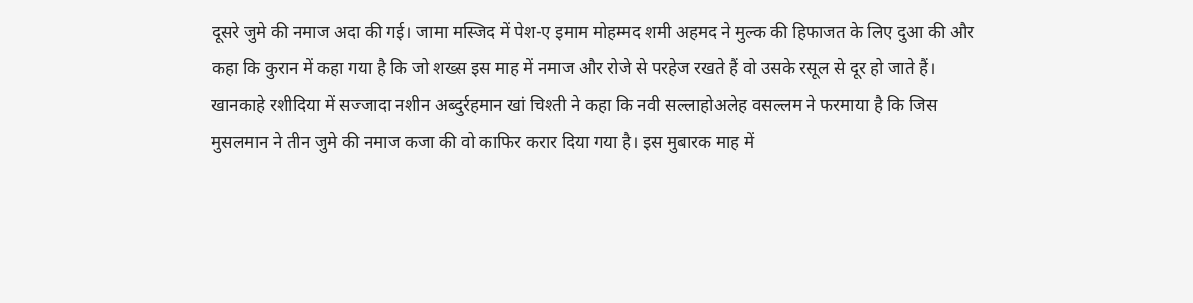दूसरे जुमे की नमाज अदा की गई। जामा मस्जिद में पेश-ए इमाम मोहम्मद शमी अहमद ने मुल्क की हिफाजत के लिए दुआ की और कहा कि कुरान में कहा गया है कि जो शख्स इस माह में नमाज और रोजे से परहेज रखते हैं वो उसके रसूल से दूर हो जाते हैं।
खानकाहे रशीदिया में सज्जादा नशीन अब्दुर्रहमान खां चिश्ती ने कहा कि नवी सल्लाहोअलेह वसल्लम ने फरमाया है कि जिस मुसलमान ने तीन जुमे की नमाज कजा की वो काफिर करार दिया गया है। इस मुबारक माह में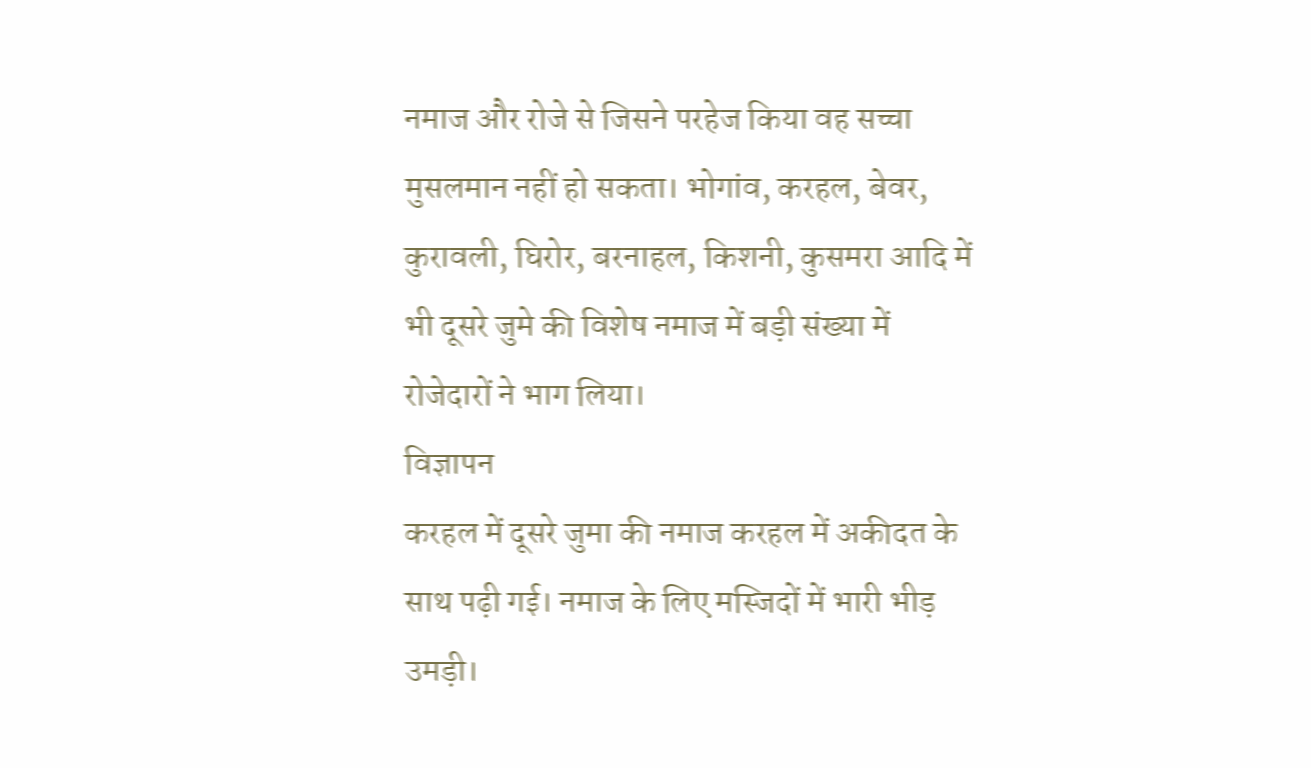नमाज और रोजे से जिसने परहेज किया वह सच्चा मुसलमान नहीं हो सकता। भोगांव, करहल, बेवर, कुरावली, घिरोर, बरनाहल, किशनी, कुसमरा आदि में भी दूसरे जुमे की विशेष नमाज में बड़ी संख्या में रोजेदारों ने भाग लिया।
विज्ञापन
करहल में दूसरे जुमा की नमाज करहल में अकीदत के साथ पढ़ी गई। नमाज के लिए मस्जिदों में भारी भीड़ उमड़ी।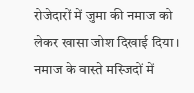रोजेदारों में जुमा की नमाज को लेकर खासा जोश दिखाई दिया। नमाज के वास्ते मस्जिदों में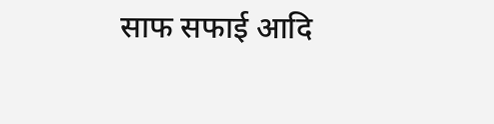साफ सफाई आदि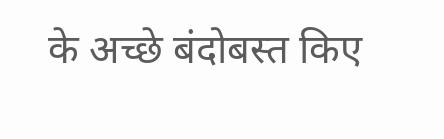के अच्छे बंदोबस्त किए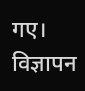गए।
विज्ञापन